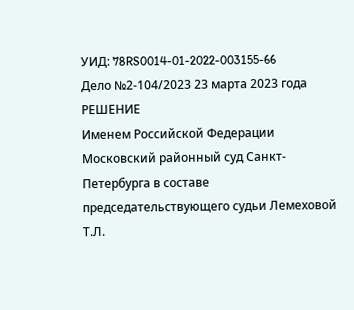УИД: 78RS0014-01-2022-003155-66
Дело №2-104/2023 23 марта 2023 года
РЕШЕНИЕ
Именем Российской Федерации
Московский районный суд Санкт-Петербурга в составе
председательствующего судьи Лемеховой Т.Л.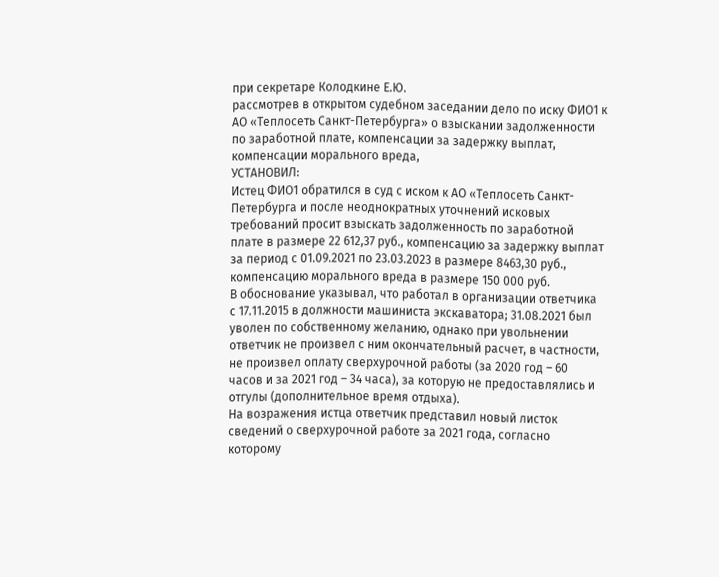при секретаре Колодкине Е.Ю.
рассмотрев в открытом судебном заседании дело по иску ФИО1 к АО «Теплосеть Санкт-Петербурга» о взыскании задолженности по заработной плате, компенсации за задержку выплат, компенсации морального вреда,
УСТАНОВИЛ:
Истец ФИО1 обратился в суд с иском к АО «Теплосеть Санкт-Петербурга и после неоднократных уточнений исковых требований просит взыскать задолженность по заработной плате в размере 22 612,37 руб., компенсацию за задержку выплат за период с 01.09.2021 по 23.03.2023 в размере 8463,30 руб., компенсацию морального вреда в размере 150 000 руб.
В обоснование указывал, что работал в организации ответчика с 17.11.2015 в должности машиниста экскаватора; 31.08.2021 был уволен по собственному желанию, однако при увольнении ответчик не произвел с ним окончательный расчет, в частности, не произвел оплату сверхурочной работы (за 2020 год – 60 часов и за 2021 год – 34 часа), за которую не предоставлялись и отгулы (дополнительное время отдыха).
На возражения истца ответчик представил новый листок сведений о сверхурочной работе за 2021 года, согласно которому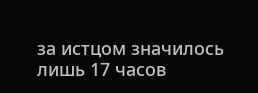за истцом значилось лишь 17 часов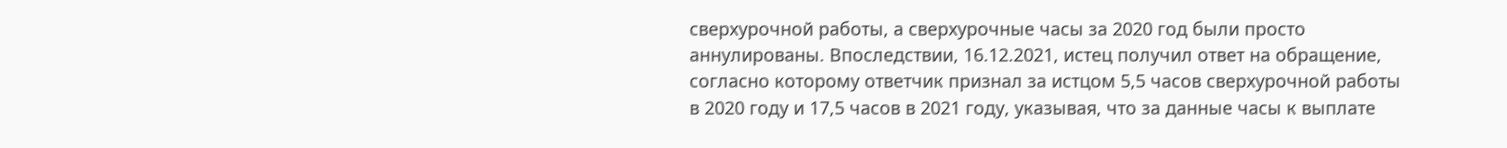сверхурочной работы, а сверхурочные часы за 2020 год были просто аннулированы. Впоследствии, 16.12.2021, истец получил ответ на обращение, согласно которому ответчик признал за истцом 5,5 часов сверхурочной работы в 2020 году и 17,5 часов в 2021 году, указывая, что за данные часы к выплате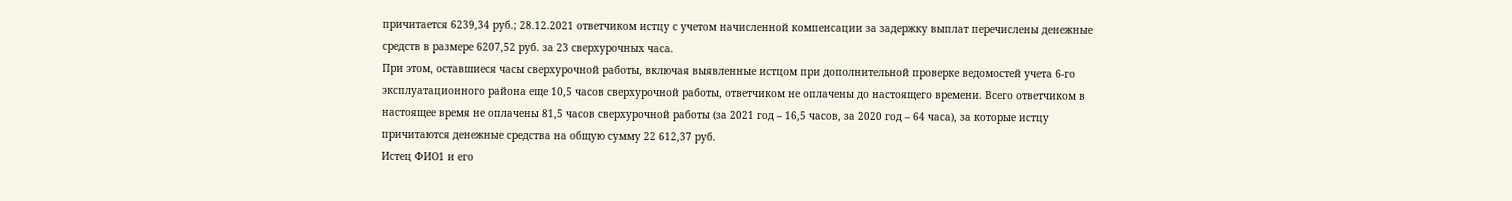причитается 6239,34 руб.; 28.12.2021 ответчиком истцу с учетом начисленной компенсации за задержку выплат перечислены денежные средств в размере 6207,52 руб. за 23 сверхурочных часа.
При этом, оставшиеся часы сверхурочной работы, включая выявленные истцом при дополнительной проверке ведомостей учета 6-го эксплуатационного района еще 10,5 часов сверхурочной работы, ответчиком не оплачены до настоящего времени. Всего ответчиком в настоящее время не оплачены 81,5 часов сверхурочной работы (за 2021 год – 16,5 часов, за 2020 год – 64 часа), за которые истцу причитаются денежные средства на общую сумму 22 612,37 руб.
Истец ФИО1 и его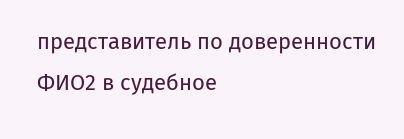представитель по доверенности ФИО2 в судебное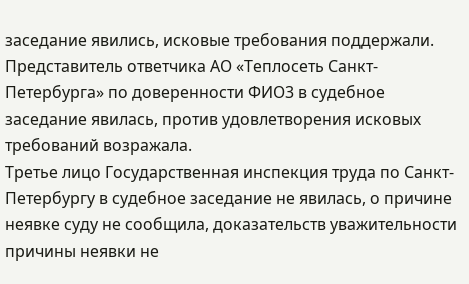заседание явились, исковые требования поддержали.
Представитель ответчика АО «Теплосеть Санкт-Петербурга» по доверенности ФИО3 в судебное заседание явилась, против удовлетворения исковых требований возражала.
Третье лицо Государственная инспекция труда по Санкт-Петербургу в судебное заседание не явилась, о причине неявке суду не сообщила, доказательств уважительности причины неявки не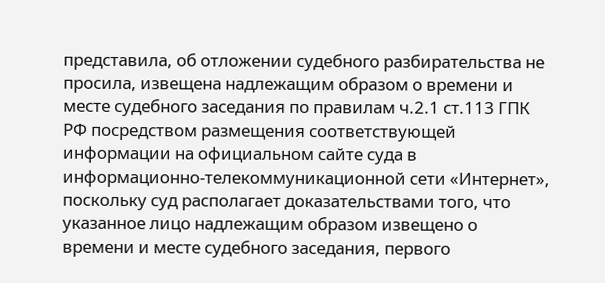представила, об отложении судебного разбирательства не просила, извещена надлежащим образом о времени и месте судебного заседания по правилам ч.2.1 ст.113 ГПК РФ посредством размещения соответствующей информации на официальном сайте суда в информационно-телекоммуникационной сети «Интернет», поскольку суд располагает доказательствами того, что указанное лицо надлежащим образом извещено о времени и месте судебного заседания, первого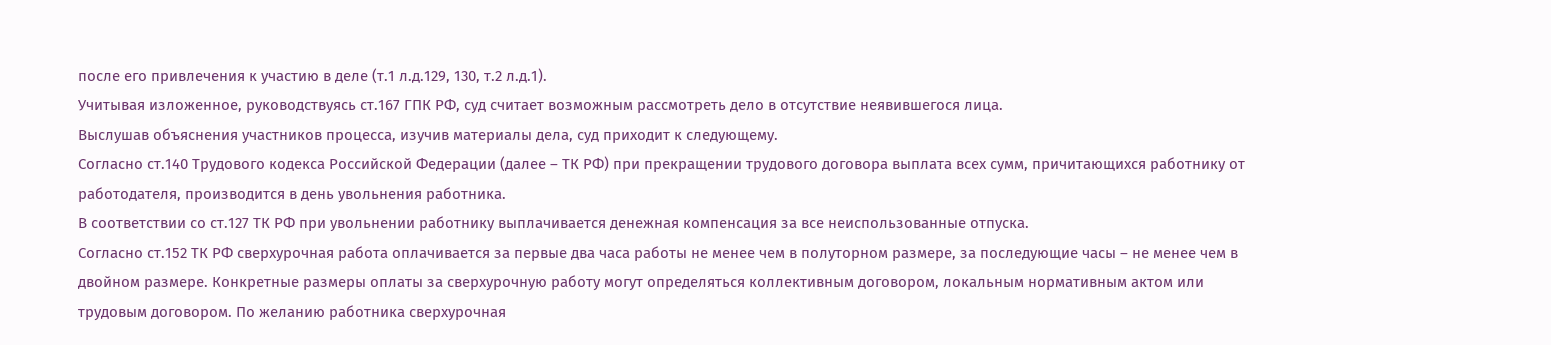после его привлечения к участию в деле (т.1 л.д.129, 130, т.2 л.д.1).
Учитывая изложенное, руководствуясь ст.167 ГПК РФ, суд считает возможным рассмотреть дело в отсутствие неявившегося лица.
Выслушав объяснения участников процесса, изучив материалы дела, суд приходит к следующему.
Согласно ст.140 Трудового кодекса Российской Федерации (далее – ТК РФ) при прекращении трудового договора выплата всех сумм, причитающихся работнику от работодателя, производится в день увольнения работника.
В соответствии со ст.127 ТК РФ при увольнении работнику выплачивается денежная компенсация за все неиспользованные отпуска.
Согласно ст.152 ТК РФ сверхурочная работа оплачивается за первые два часа работы не менее чем в полуторном размере, за последующие часы – не менее чем в двойном размере. Конкретные размеры оплаты за сверхурочную работу могут определяться коллективным договором, локальным нормативным актом или трудовым договором. По желанию работника сверхурочная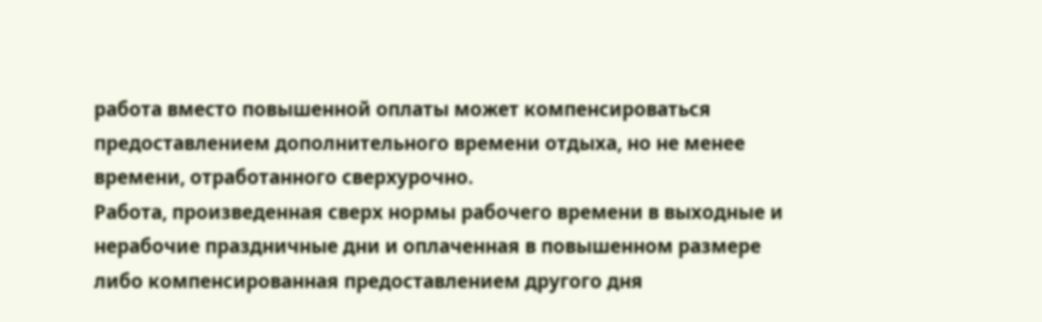работа вместо повышенной оплаты может компенсироваться предоставлением дополнительного времени отдыха, но не менее времени, отработанного сверхурочно.
Работа, произведенная сверх нормы рабочего времени в выходные и нерабочие праздничные дни и оплаченная в повышенном размере либо компенсированная предоставлением другого дня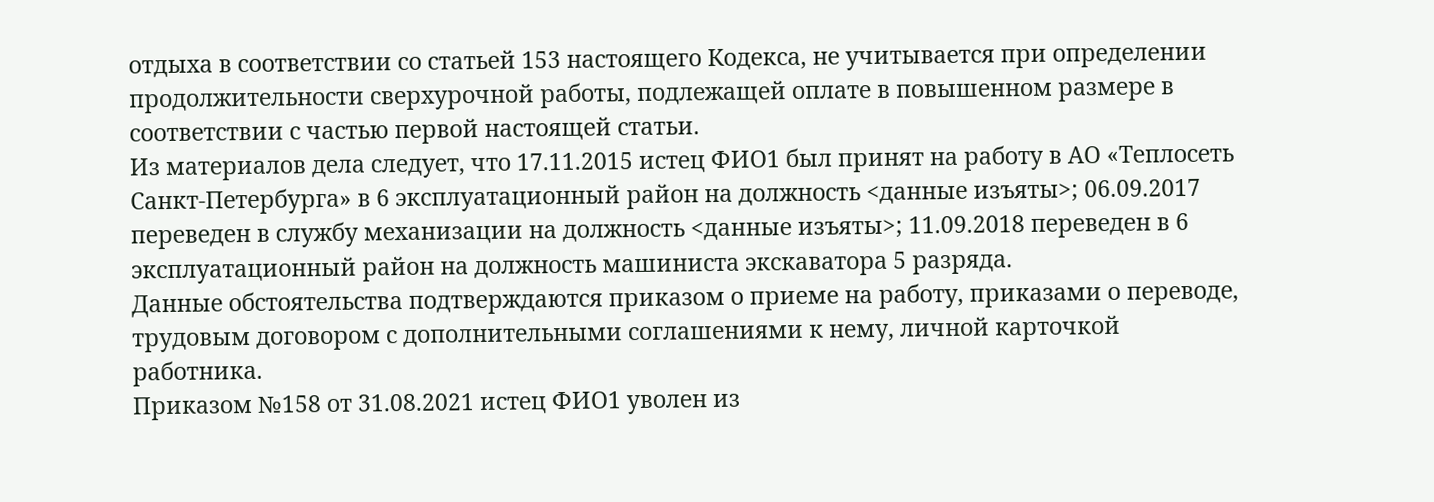отдыха в соответствии со статьей 153 настоящего Кодекса, не учитывается при определении продолжительности сверхурочной работы, подлежащей оплате в повышенном размере в соответствии с частью первой настоящей статьи.
Из материалов дела следует, что 17.11.2015 истец ФИО1 был принят на работу в АО «Теплосеть Санкт-Петербурга» в 6 эксплуатационный район на должность <данные изъяты>; 06.09.2017 переведен в службу механизации на должность <данные изъяты>; 11.09.2018 переведен в 6 эксплуатационный район на должность машиниста экскаватора 5 разряда.
Данные обстоятельства подтверждаются приказом о приеме на работу, приказами о переводе, трудовым договором с дополнительными соглашениями к нему, личной карточкой работника.
Приказом №158 от 31.08.2021 истец ФИО1 уволен из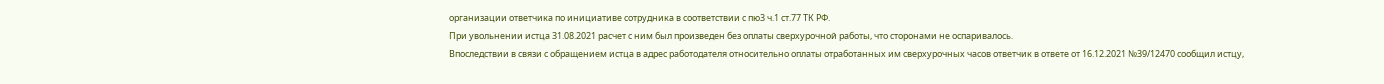организации ответчика по инициативе сотрудника в соответствии с пю3 ч.1 ст.77 ТК РФ.
При увольнении истца 31.08.2021 расчет с ним был произведен без оплаты сверхурочной работы, что сторонами не оспаривалось.
Впоследствии в связи с обращением истца в адрес работодателя относительно оплаты отработанных им сверхурочных часов ответчик в ответе от 16.12.2021 №39/12470 сообщил истцу,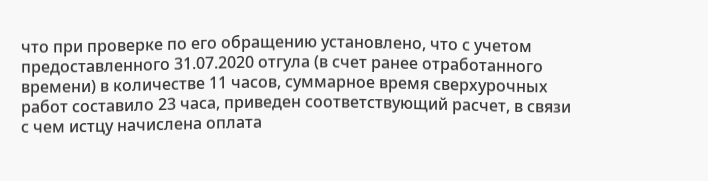что при проверке по его обращению установлено, что с учетом предоставленного 31.07.2020 отгула (в счет ранее отработанного времени) в количестве 11 часов, суммарное время сверхурочных работ составило 23 часа, приведен соответствующий расчет, в связи с чем истцу начислена оплата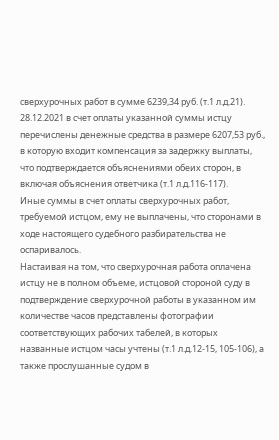сверхурочных работ в сумме 6239,34 руб. (т.1 л.д.21).
28.12.2021 в счет оплаты указанной суммы истцу перечислены денежные средства в размере 6207,53 руб., в которую входит компенсация за задержку выплаты, что подтверждается объяснениями обеих сторон, в включая объяснения ответчика (т.1 л.д.116-117).
Иные суммы в счет оплаты сверхурочных работ, требуемой истцом, ему не выплачены, что сторонами в ходе настоящего судебного разбирательства не оспаривалось.
Настаивая на том, что сверхурочная работа оплачена истцу не в полном объеме, истцовой стороной суду в подтверждение сверхурочной работы в указанном им количестве часов представлены фотографии соответствующих рабочих табелей, в которых названные истцом часы учтены (т.1 л.д.12-15, 105-106), а также прослушанные судом в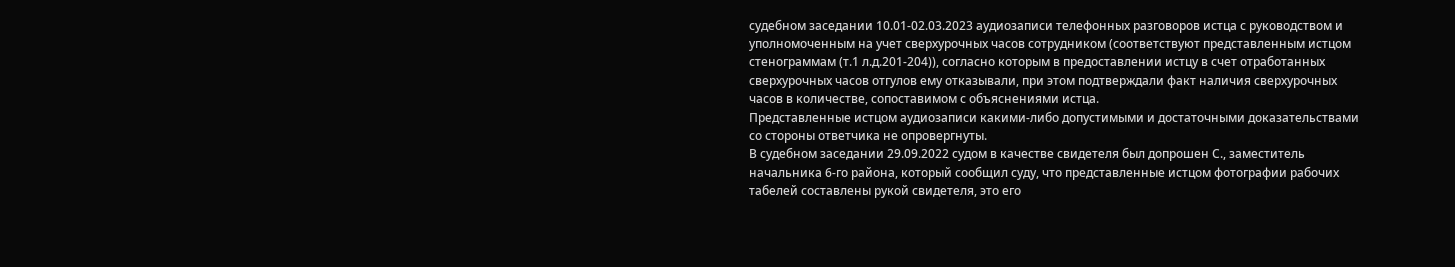судебном заседании 10.01-02.03.2023 аудиозаписи телефонных разговоров истца с руководством и уполномоченным на учет сверхурочных часов сотрудником (соответствуют представленным истцом стенограммам (т.1 л.д.201-204)), согласно которым в предоставлении истцу в счет отработанных сверхурочных часов отгулов ему отказывали, при этом подтверждали факт наличия сверхурочных часов в количестве, сопоставимом с объяснениями истца.
Представленные истцом аудиозаписи какими-либо допустимыми и достаточными доказательствами со стороны ответчика не опровергнуты.
В судебном заседании 29.09.2022 судом в качестве свидетеля был допрошен С., заместитель начальника 6-го района, который сообщил суду, что представленные истцом фотографии рабочих табелей составлены рукой свидетеля, это его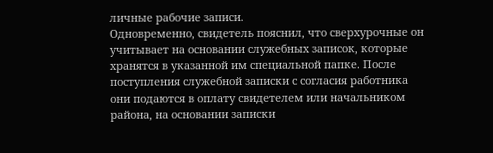личные рабочие записи.
Одновременно, свидетель пояснил, что сверхурочные он учитывает на основании служебных записок, которые хранятся в указанной им специальной папке. После поступления служебной записки с согласия работника они подаются в оплату свидетелем или начальником района, на основании записки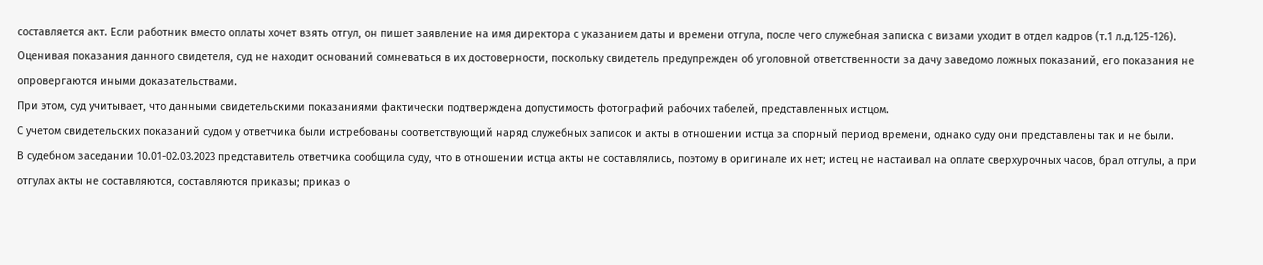составляется акт. Если работник вместо оплаты хочет взять отгул, он пишет заявление на имя директора с указанием даты и времени отгула, после чего служебная записка с визами уходит в отдел кадров (т.1 л.д.125-126).
Оценивая показания данного свидетеля, суд не находит оснований сомневаться в их достоверности, поскольку свидетель предупрежден об уголовной ответственности за дачу заведомо ложных показаний, его показания не опровергаются иными доказательствами.
При этом, суд учитывает, что данными свидетельскими показаниями фактически подтверждена допустимость фотографий рабочих табелей, представленных истцом.
С учетом свидетельских показаний судом у ответчика были истребованы соответствующий наряд служебных записок и акты в отношении истца за спорный период времени, однако суду они представлены так и не были.
В судебном заседании 10.01-02.03.2023 представитель ответчика сообщила суду, что в отношении истца акты не составлялись, поэтому в оригинале их нет; истец не настаивал на оплате сверхурочных часов, брал отгулы, а при отгулах акты не составляются, составляются приказы; приказ о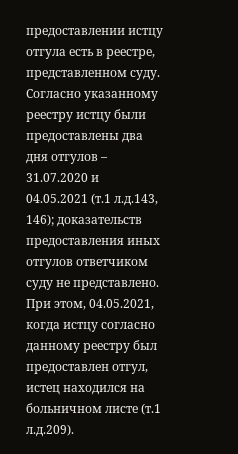предоставлении истцу отгула есть в реестре, представленном суду.
Согласно указанному реестру истцу были предоставлены два дня отгулов – 31.07.2020 и 04.05.2021 (т.1 л.д.143, 146); доказательств предоставления иных отгулов ответчиком суду не представлено.
При этом, 04.05.2021, когда истцу согласно данному реестру был предоставлен отгул, истец находился на больничном листе (т.1 л.д.209).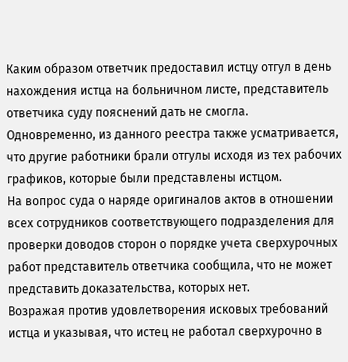Каким образом ответчик предоставил истцу отгул в день нахождения истца на больничном листе, представитель ответчика суду пояснений дать не смогла.
Одновременно, из данного реестра также усматривается, что другие работники брали отгулы исходя из тех рабочих графиков, которые были представлены истцом.
На вопрос суда о наряде оригиналов актов в отношении всех сотрудников соответствующего подразделения для проверки доводов сторон о порядке учета сверхурочных работ представитель ответчика сообщила, что не может представить доказательства, которых нет.
Возражая против удовлетворения исковых требований истца и указывая, что истец не работал сверхурочно в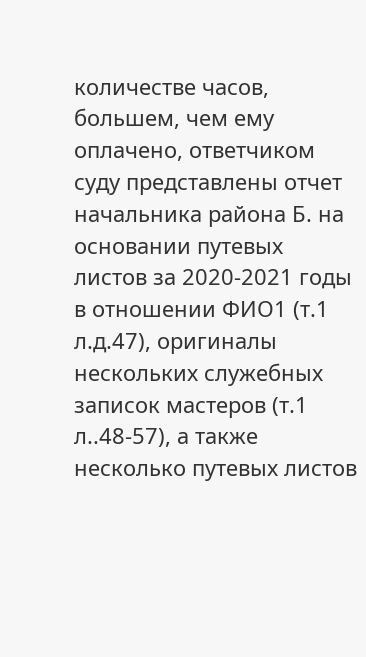количестве часов, большем, чем ему оплачено, ответчиком суду представлены отчет начальника района Б. на основании путевых листов за 2020-2021 годы в отношении ФИО1 (т.1 л.д.47), оригиналы нескольких служебных записок мастеров (т.1 л..48-57), а также несколько путевых листов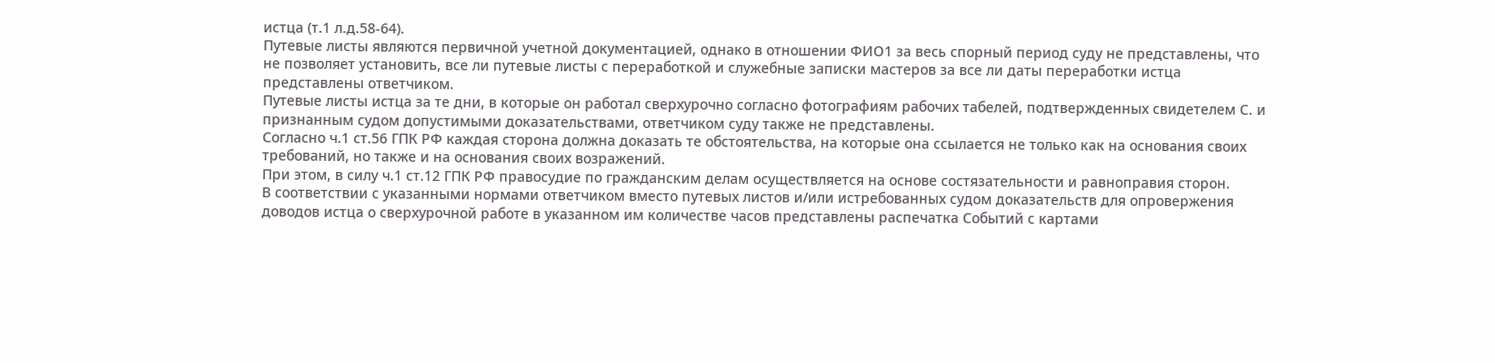истца (т.1 л.д.58-64).
Путевые листы являются первичной учетной документацией, однако в отношении ФИО1 за весь спорный период суду не представлены, что не позволяет установить, все ли путевые листы с переработкой и служебные записки мастеров за все ли даты переработки истца представлены ответчиком.
Путевые листы истца за те дни, в которые он работал сверхурочно согласно фотографиям рабочих табелей, подтвержденных свидетелем С. и признанным судом допустимыми доказательствами, ответчиком суду также не представлены.
Согласно ч.1 ст.56 ГПК РФ каждая сторона должна доказать те обстоятельства, на которые она ссылается не только как на основания своих требований, но также и на основания своих возражений.
При этом, в силу ч.1 ст.12 ГПК РФ правосудие по гражданским делам осуществляется на основе состязательности и равноправия сторон.
В соответствии с указанными нормами ответчиком вместо путевых листов и/или истребованных судом доказательств для опровержения доводов истца о сверхурочной работе в указанном им количестве часов представлены распечатка Событий с картами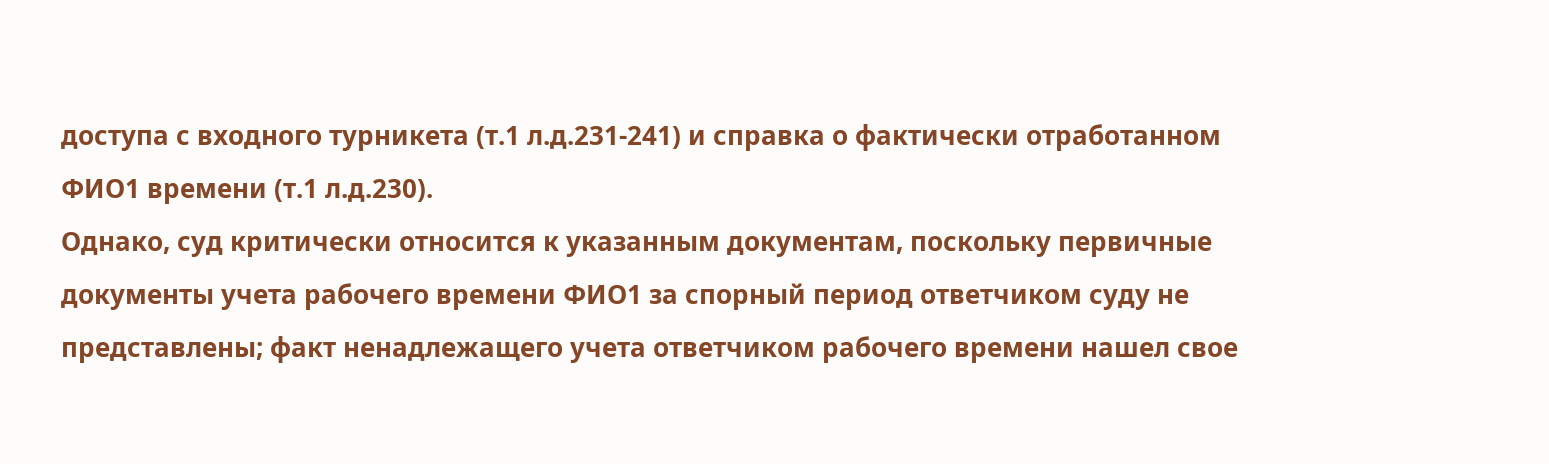доступа с входного турникета (т.1 л.д.231-241) и справка о фактически отработанном ФИО1 времени (т.1 л.д.230).
Однако, суд критически относится к указанным документам, поскольку первичные документы учета рабочего времени ФИО1 за спорный период ответчиком суду не представлены; факт ненадлежащего учета ответчиком рабочего времени нашел свое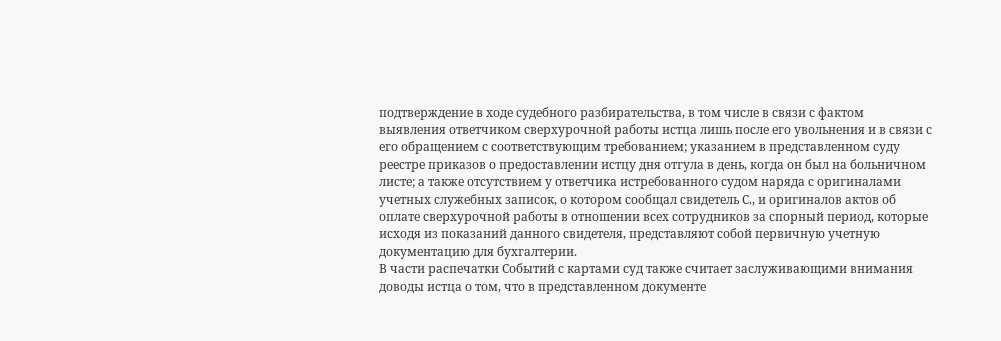подтверждение в ходе судебного разбирательства, в том числе в связи с фактом выявления ответчиком сверхурочной работы истца лишь после его увольнения и в связи с его обращением с соответствующим требованием; указанием в представленном суду реестре приказов о предоставлении истцу дня отгула в день, когда он был на больничном листе; а также отсутствием у ответчика истребованного судом наряда с оригиналами учетных служебных записок, о котором сообщал свидетель С., и оригиналов актов об оплате сверхурочной работы в отношении всех сотрудников за спорный период, которые исходя из показаний данного свидетеля, представляют собой первичную учетную документацию для бухгалтерии.
В части распечатки Событий с картами суд также считает заслуживающими внимания доводы истца о том, что в представленном документе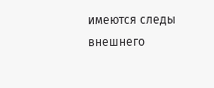имеются следы внешнего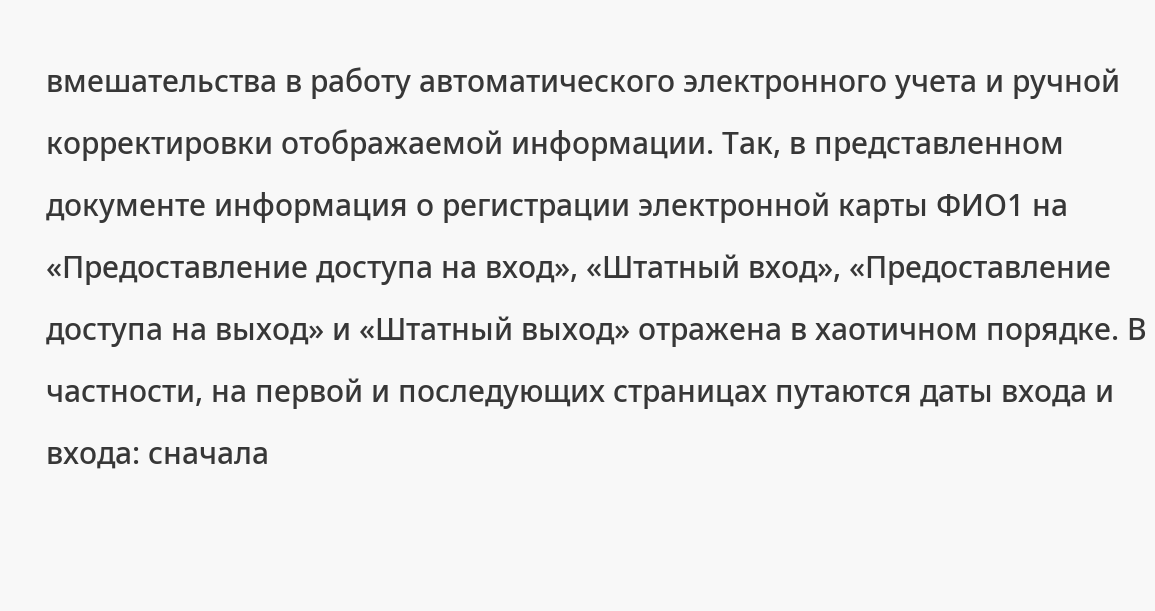вмешательства в работу автоматического электронного учета и ручной корректировки отображаемой информации. Так, в представленном документе информация о регистрации электронной карты ФИО1 на «Предоставление доступа на вход», «Штатный вход», «Предоставление доступа на выход» и «Штатный выход» отражена в хаотичном порядке. В частности, на первой и последующих страницах путаются даты входа и входа: сначала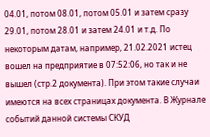04.01, потом 08.01, потом 05.01 и затем сразу 29.01, потом 28.01 и затем 24.01 и т.д. По некоторым датам, например, 21.02.2021 истец вошел на предприятие в 07:52:06, но так и не вышел (стр.2 документа). При этом такие случаи имеются на всех страницах документа. В Журнале событий данной системы СКУД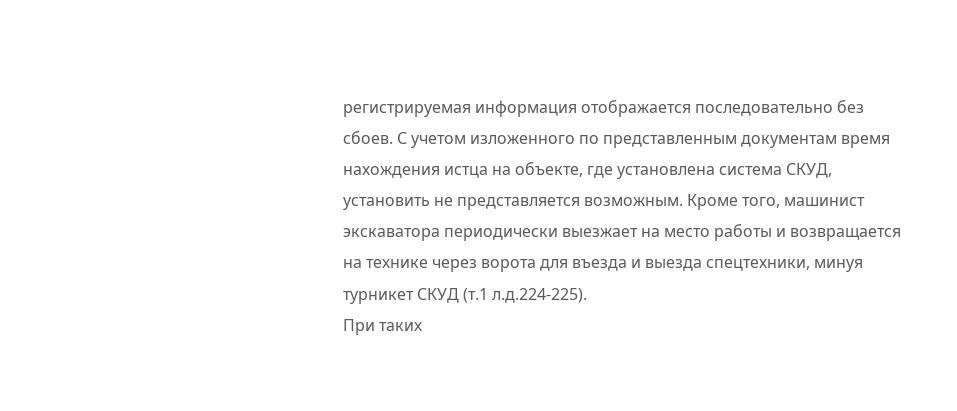регистрируемая информация отображается последовательно без сбоев. С учетом изложенного по представленным документам время нахождения истца на объекте, где установлена система СКУД, установить не представляется возможным. Кроме того, машинист экскаватора периодически выезжает на место работы и возвращается на технике через ворота для въезда и выезда спецтехники, минуя турникет СКУД (т.1 л.д.224-225).
При таких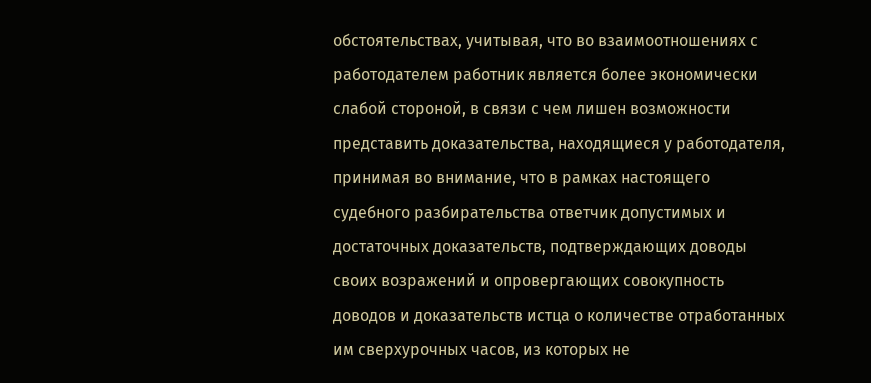обстоятельствах, учитывая, что во взаимоотношениях с работодателем работник является более экономически слабой стороной, в связи с чем лишен возможности представить доказательства, находящиеся у работодателя, принимая во внимание, что в рамках настоящего судебного разбирательства ответчик допустимых и достаточных доказательств, подтверждающих доводы своих возражений и опровергающих совокупность доводов и доказательств истца о количестве отработанных им сверхурочных часов, из которых не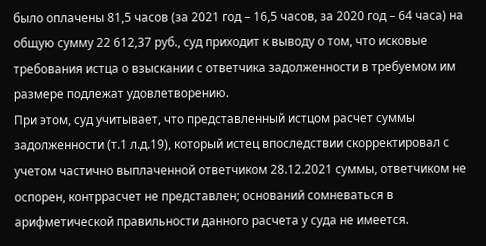было оплачены 81,5 часов (за 2021 год – 16,5 часов, за 2020 год – 64 часа) на общую сумму 22 612,37 руб., суд приходит к выводу о том, что исковые требования истца о взыскании с ответчика задолженности в требуемом им размере подлежат удовлетворению.
При этом, суд учитывает, что представленный истцом расчет суммы задолженности (т.1 л.д.19), который истец впоследствии скорректировал с учетом частично выплаченной ответчиком 28.12.2021 суммы, ответчиком не оспорен, контррасчет не представлен; оснований сомневаться в арифметической правильности данного расчета у суда не имеется.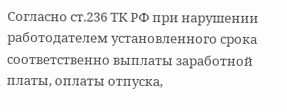Согласно ст.236 ТК РФ при нарушении работодателем установленного срока соответственно выплаты заработной платы, оплаты отпуска,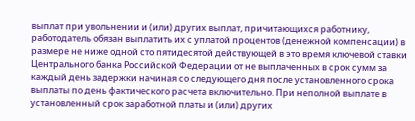выплат при увольнении и (или) других выплат, причитающихся работнику, работодатель обязан выплатить их с уплатой процентов (денежной компенсации) в размере не ниже одной сто пятидесятой действующей в это время ключевой ставки Центрального банка Российской Федерации от не выплаченных в срок сумм за каждый день задержки начиная со следующего дня после установленного срока выплаты по день фактического расчета включительно. При неполной выплате в установленный срок заработной платы и (или) других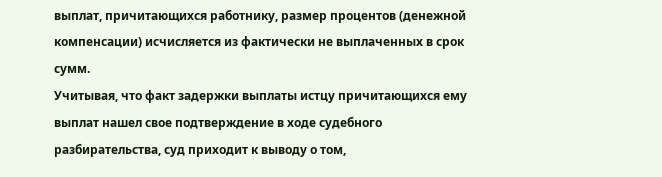выплат, причитающихся работнику, размер процентов (денежной компенсации) исчисляется из фактически не выплаченных в срок сумм.
Учитывая, что факт задержки выплаты истцу причитающихся ему выплат нашел свое подтверждение в ходе судебного разбирательства, суд приходит к выводу о том,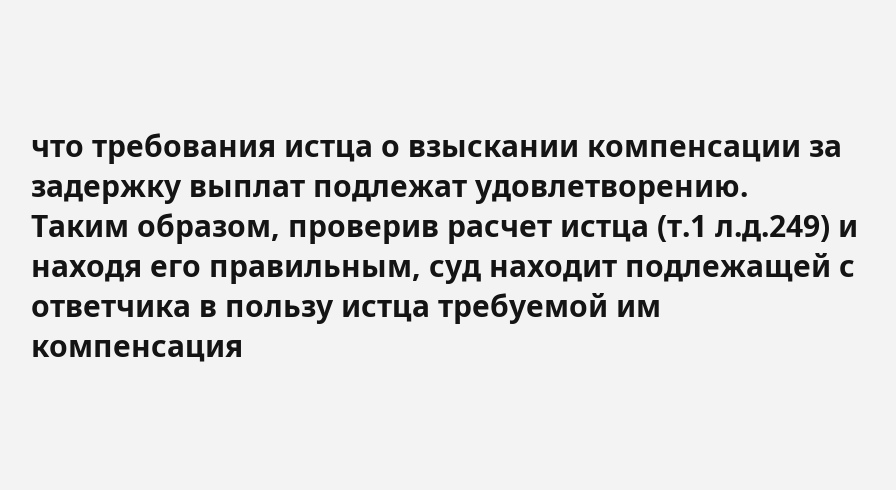что требования истца о взыскании компенсации за задержку выплат подлежат удовлетворению.
Таким образом, проверив расчет истца (т.1 л.д.249) и находя его правильным, суд находит подлежащей с ответчика в пользу истца требуемой им компенсация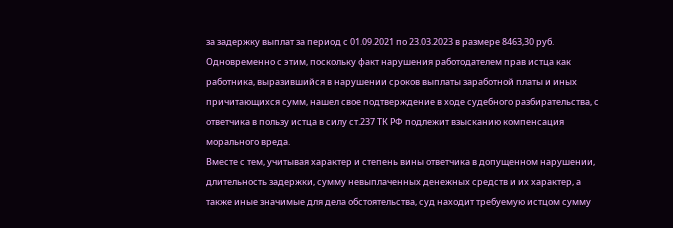за задержку выплат за период с 01.09.2021 по 23.03.2023 в размере 8463,30 руб.
Одновременно с этим, поскольку факт нарушения работодателем прав истца как работника, выразившийся в нарушении сроков выплаты заработной платы и иных причитающихся сумм, нашел свое подтверждение в ходе судебного разбирательства, с ответчика в пользу истца в силу ст.237 ТК РФ подлежит взысканию компенсация морального вреда.
Вместе с тем, учитывая характер и степень вины ответчика в допущенном нарушении, длительность задержки, сумму невыплаченных денежных средств и их характер, а также иные значимые для дела обстоятельства, суд находит требуемую истцом сумму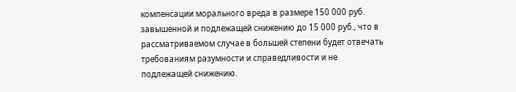компенсации морального вреда в размере 150 000 руб. завышенной и подлежащей снижению до 15 000 руб., что в рассматриваемом случае в большей степени будет отвечать требованиям разумности и справедливости и не подлежащей снижению.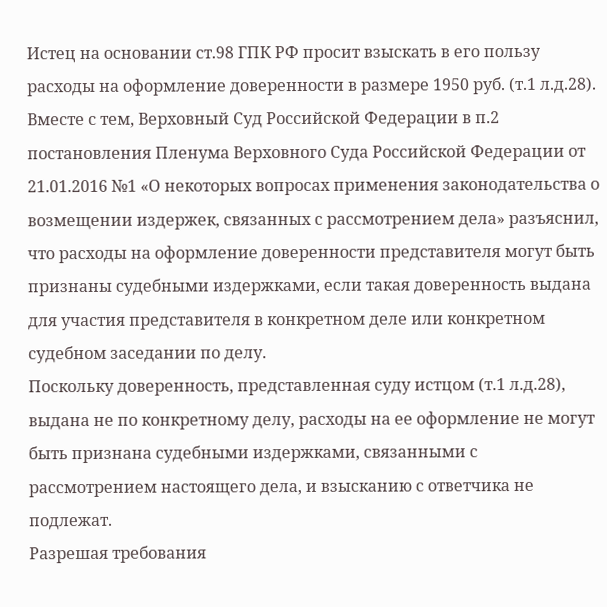Истец на основании ст.98 ГПК РФ просит взыскать в его пользу расходы на оформление доверенности в размере 1950 руб. (т.1 л.д.28).
Вместе с тем, Верховный Суд Российской Федерации в п.2 постановления Пленума Верховного Суда Российской Федерации от 21.01.2016 №1 «О некоторых вопросах применения законодательства о возмещении издержек, связанных с рассмотрением дела» разъяснил, что расходы на оформление доверенности представителя могут быть признаны судебными издержками, если такая доверенность выдана для участия представителя в конкретном деле или конкретном судебном заседании по делу.
Поскольку доверенность, представленная суду истцом (т.1 л.д.28), выдана не по конкретному делу, расходы на ее оформление не могут быть признана судебными издержками, связанными с рассмотрением настоящего дела, и взысканию с ответчика не подлежат.
Разрешая требования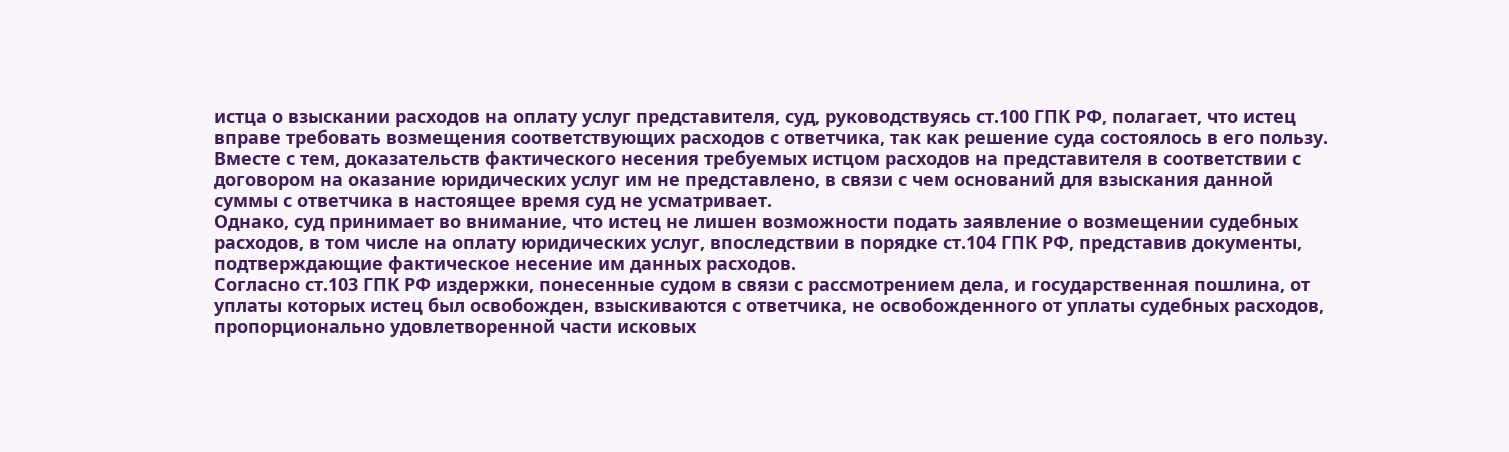истца о взыскании расходов на оплату услуг представителя, суд, руководствуясь ст.100 ГПК РФ, полагает, что истец вправе требовать возмещения соответствующих расходов с ответчика, так как решение суда состоялось в его пользу.
Вместе с тем, доказательств фактического несения требуемых истцом расходов на представителя в соответствии с договором на оказание юридических услуг им не представлено, в связи с чем оснований для взыскания данной суммы с ответчика в настоящее время суд не усматривает.
Однако, суд принимает во внимание, что истец не лишен возможности подать заявление о возмещении судебных расходов, в том числе на оплату юридических услуг, впоследствии в порядке ст.104 ГПК РФ, представив документы, подтверждающие фактическое несение им данных расходов.
Согласно ст.103 ГПК РФ издержки, понесенные судом в связи с рассмотрением дела, и государственная пошлина, от уплаты которых истец был освобожден, взыскиваются с ответчика, не освобожденного от уплаты судебных расходов, пропорционально удовлетворенной части исковых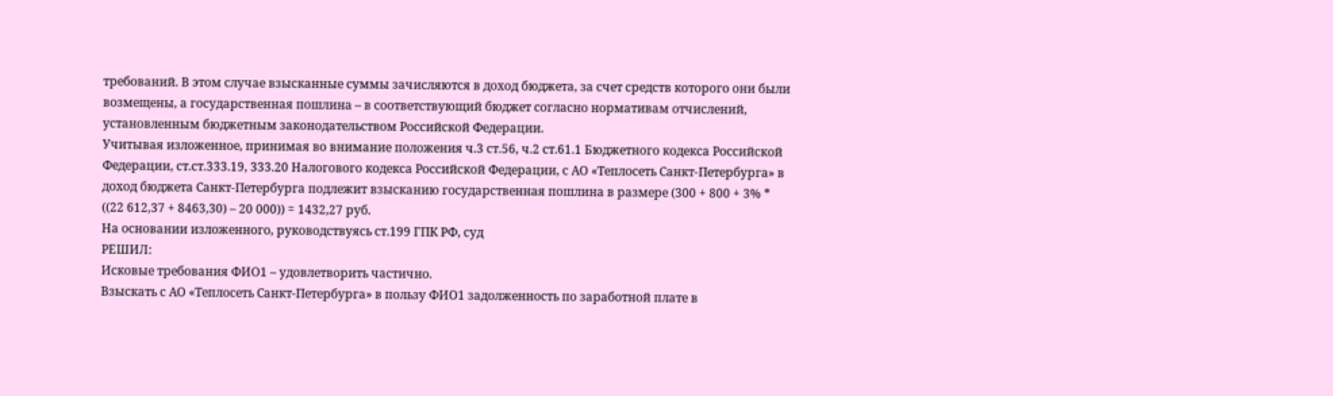требований. В этом случае взысканные суммы зачисляются в доход бюджета, за счет средств которого они были возмещены, а государственная пошлина – в соответствующий бюджет согласно нормативам отчислений, установленным бюджетным законодательством Российской Федерации.
Учитывая изложенное, принимая во внимание положения ч.3 ст.56, ч.2 ст.61.1 Бюджетного кодекса Российской Федерации, ст.ст.333.19, 333.20 Налогового кодекса Российской Федерации, с АО «Теплосеть Санкт-Петербурга» в доход бюджета Санкт-Петербурга подлежит взысканию государственная пошлина в размере (300 + 800 + 3% * ((22 612,37 + 8463,30) – 20 000)) = 1432,27 руб.
На основании изложенного, руководствуясь ст.199 ГПК РФ, суд
РЕШИЛ:
Исковые требования ФИО1 – удовлетворить частично.
Взыскать с АО «Теплосеть Санкт-Петербурга» в пользу ФИО1 задолженность по заработной плате в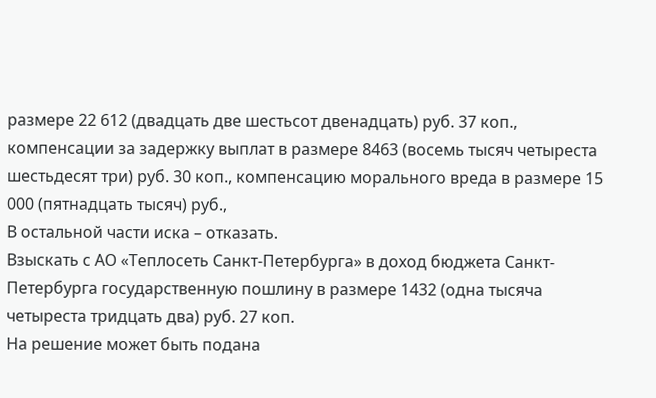размере 22 612 (двадцать две шестьсот двенадцать) руб. 37 коп., компенсации за задержку выплат в размере 8463 (восемь тысяч четыреста шестьдесят три) руб. 30 коп., компенсацию морального вреда в размере 15 000 (пятнадцать тысяч) руб.,
В остальной части иска – отказать.
Взыскать с АО «Теплосеть Санкт-Петербурга» в доход бюджета Санкт-Петербурга государственную пошлину в размере 1432 (одна тысяча четыреста тридцать два) руб. 27 коп.
На решение может быть подана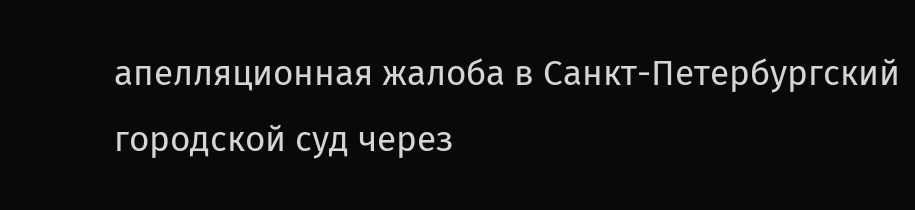апелляционная жалоба в Санкт-Петербургский городской суд через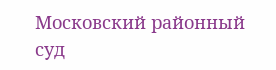Московский районный суд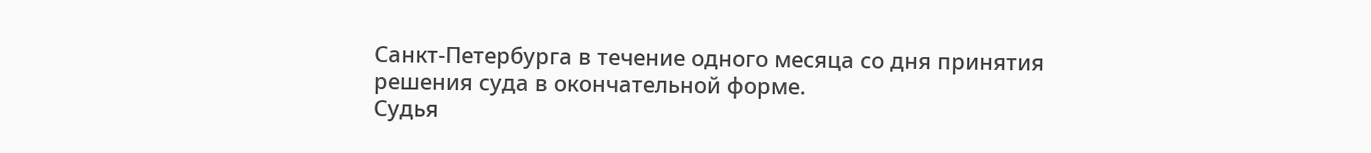Санкт-Петербурга в течение одного месяца со дня принятия решения суда в окончательной форме.
Судья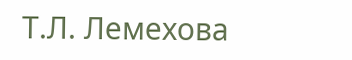Т.Л. Лемехова